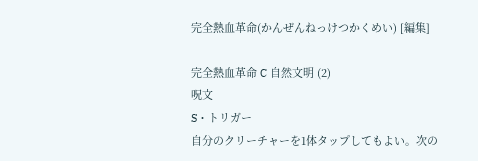完全熱血革命(かんぜんねっけつかくめい) [編集]

完全熱血革命 C 自然文明 (2)
呪文
S・トリガー
自分のクリーチャーを1体タップしてもよい。次の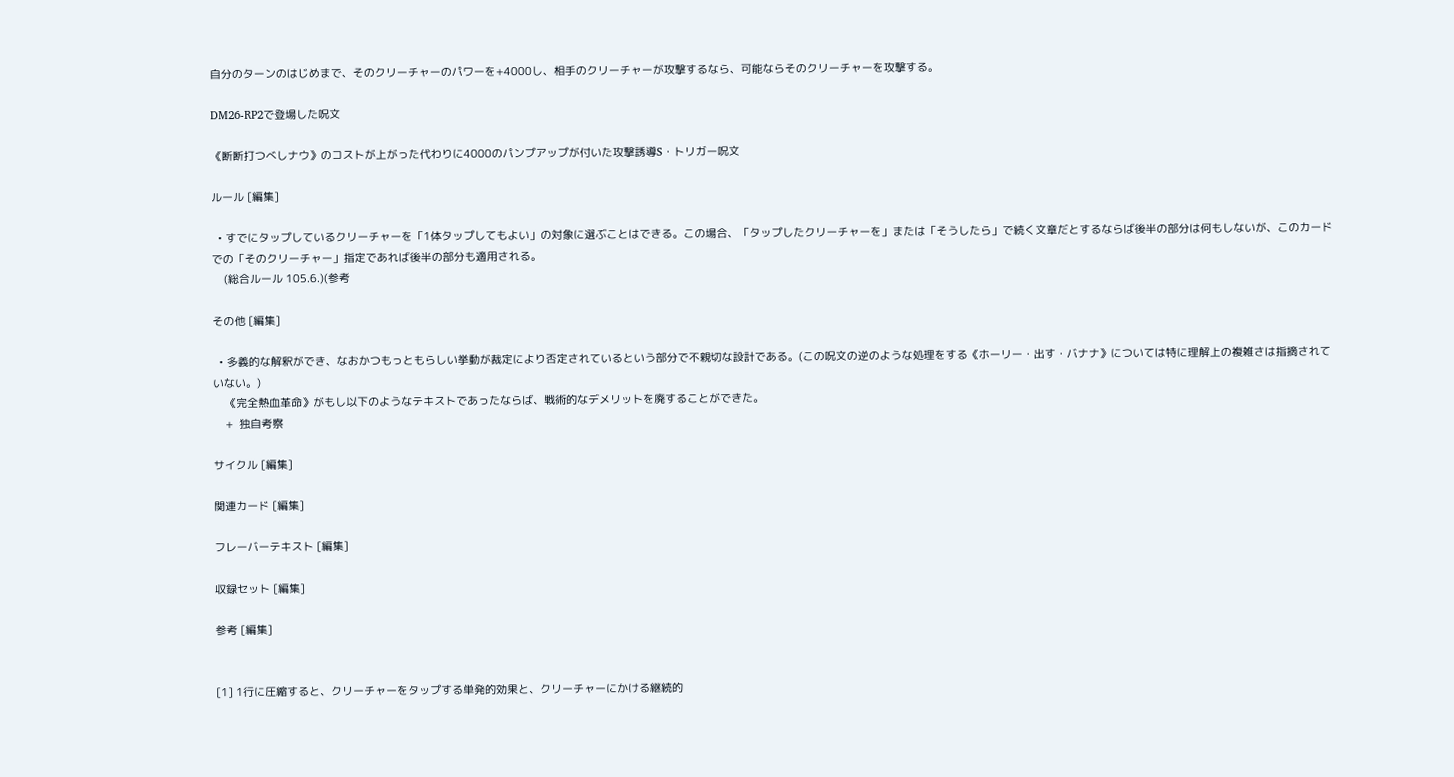自分のターンのはじめまで、そのクリーチャーのパワーを+4000し、相手のクリーチャーが攻撃するなら、可能ならそのクリーチャーを攻撃する。

DM26-RP2で登場した呪文

《断断打つべしナウ》のコストが上がった代わりに4000のパンプアップが付いた攻撃誘導S・トリガー呪文

ルール [編集]

  • すでにタップしているクリーチャーを「1体タップしてもよい」の対象に選ぶことはできる。この場合、「タップしたクリーチャーを」または「そうしたら」で続く文章だとするならば後半の部分は何もしないが、このカードでの「そのクリーチャー」指定であれば後半の部分も適用される。
    (総合ルール 105.6.)(参考

その他 [編集]

  • 多義的な解釈ができ、なおかつもっともらしい挙動が裁定により否定されているという部分で不親切な設計である。(この呪文の逆のような処理をする《ホーリー・出す・バナナ》については特に理解上の複雑さは指摘されていない。)
    《完全熱血革命》がもし以下のようなテキストであったならば、戦術的なデメリットを廃することができた。
    +  独自考察

サイクル [編集]

関連カード [編集]

フレーバーテキスト [編集]

収録セット [編集]

参考 [編集]


[1] 1行に圧縮すると、クリーチャーをタップする単発的効果と、クリーチャーにかける継続的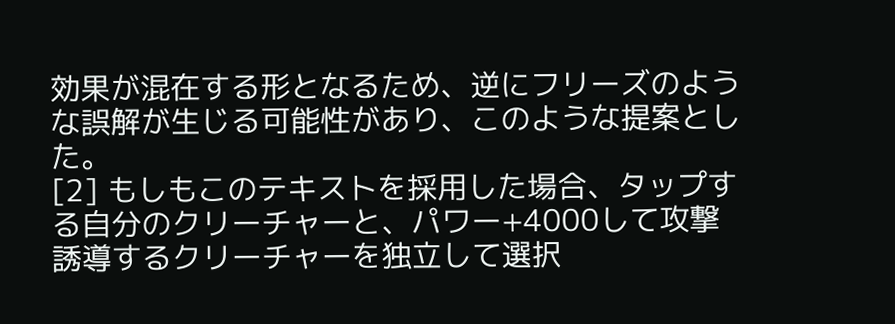効果が混在する形となるため、逆にフリーズのような誤解が生じる可能性があり、このような提案とした。
[2] もしもこのテキストを採用した場合、タップする自分のクリーチャーと、パワー+4000して攻撃誘導するクリーチャーを独立して選択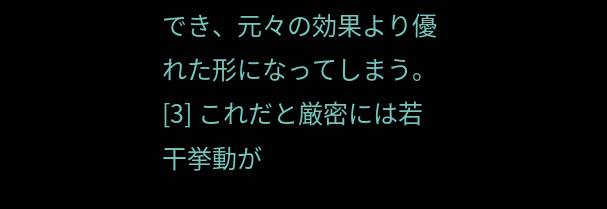でき、元々の効果より優れた形になってしまう。
[3] これだと厳密には若干挙動が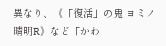異なり、《「復活」の鬼 ヨミノ晴明R》など「かわ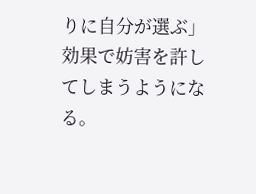りに自分が選ぶ」効果で妨害を許してしまうようになる。